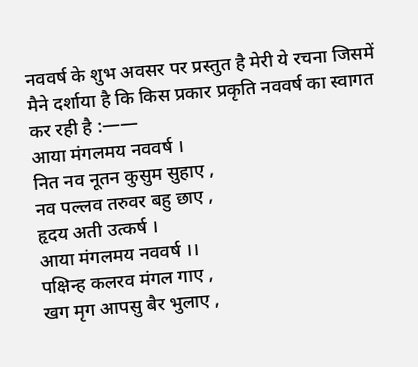नववर्ष के शुभ अवसर पर प्रस्तुत है मेरी ये रचना जिसमें मैने दर्शाया है कि किस प्रकार प्रकृति नववर्ष का स्वागत कर रही है :——
आया मंगलमय नववर्ष ।
नित नव नूतन कुसुम सुहाए ,
नव पल्लव तरुवर बहु छाए ,
हृदय अती उत्कर्ष ।
आया मंगलमय नववर्ष ।।
पक्षिन्ह कलरव मंगल गाए ,
खग मृग आपसु बैर भुलाए ,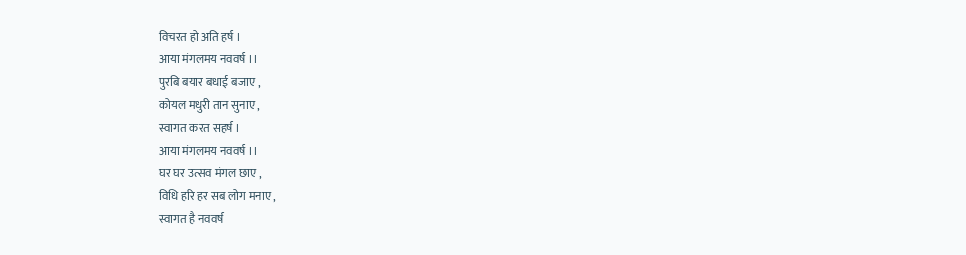विचरत हो अति हर्ष ।
आया मंगलमय नववर्ष ।।
पुरबि बयार बधाई बजाए ,
कोयल मधुरी तान सुनाए ,
स्वागत करत सहर्ष ।
आया मंगलमय नववर्ष ।।
घर घर उत्सव मंगल छाए ,
विधि हरि हर सब लोग मनाए ,
स्वागत है नववर्ष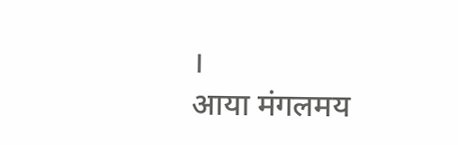।
आया मंगलमय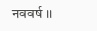नववर्ष ।।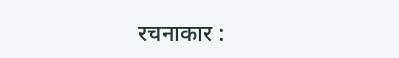रचनाकार :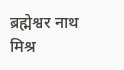ब्रह्मेश्वर नाथ मिश्र